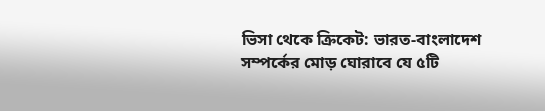ভিসা থেকে ক্রিকেট: ভারত-বাংলাদেশ সম্পর্কের মোড় ঘোরাবে যে ৫টি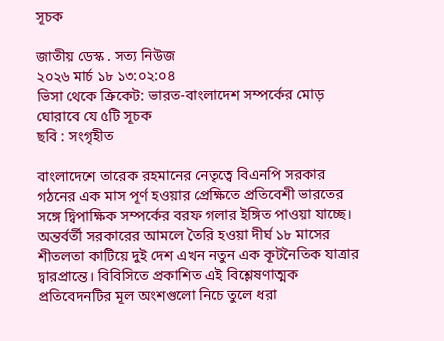সূচক

জাতীয় ডেস্ক . সত্য নিউজ
২০২৬ মার্চ ১৮ ১৩:০২:০৪
ভিসা থেকে ক্রিকেট: ভারত-বাংলাদেশ সম্পর্কের মোড় ঘোরাবে যে ৫টি সূচক
ছবি : সংগৃহীত

বাংলাদেশে তারেক রহমানের নেতৃত্বে বিএনপি সরকার গঠনের এক মাস পূর্ণ হওয়ার প্রেক্ষিতে প্রতিবেশী ভারতের সঙ্গে দ্বিপাক্ষিক সম্পর্কের বরফ গলার ইঙ্গিত পাওয়া যাচ্ছে। অন্তর্বর্তী সরকারের আমলে তৈরি হওয়া দীর্ঘ ১৮ মাসের শীতলতা কাটিয়ে দুই দেশ এখন নতুন এক কূটনৈতিক যাত্রার দ্বারপ্রান্তে। বিবিসিতে প্রকাশিত এই বিশ্লেষণাত্মক প্রতিবেদনটির মূল অংশগুলো নিচে তুলে ধরা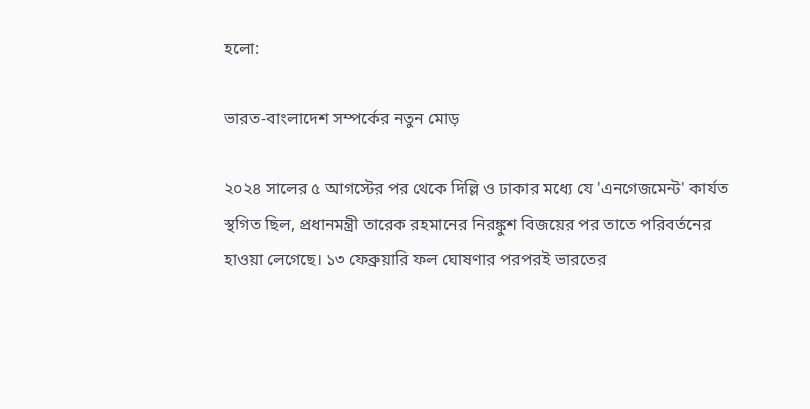হলো:

ভারত-বাংলাদেশ সম্পর্কের নতুন মোড়

২০২৪ সালের ৫ আগস্টের পর থেকে দিল্লি ও ঢাকার মধ্যে যে 'এনগেজমেন্ট' কার্যত স্থগিত ছিল, প্রধানমন্ত্রী তারেক রহমানের নিরঙ্কুশ বিজয়ের পর তাতে পরিবর্তনের হাওয়া লেগেছে। ১৩ ফেব্রুয়ারি ফল ঘোষণার পরপরই ভারতের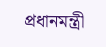প্রধানমন্ত্রী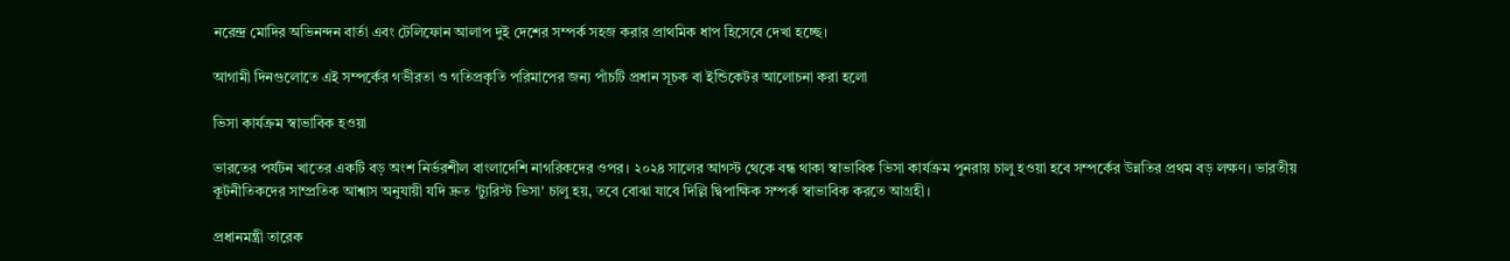নরেন্দ্র মোদির অভিনন্দন বার্তা এবং টেলিফোন আলাপ দুই দেশের সম্পর্ক সহজ করার প্রাথমিক ধাপ হিসেবে দেখা হচ্ছে।

আগামী দিনগুলোতে এই সম্পর্কের গভীরতা ও গতিপ্রকৃতি পরিমাপের জন্য পাঁচটি প্রধান সূচক বা ইন্ডিকেটর আলোচনা করা হলো

ভিসা কার্যক্রম স্বাভাবিক হওয়া

ভারতের পর্যটন খাতের একটি বড় অংশ নির্ভরশীল বাংলাদেশি নাগরিকদের ওপর। ২০২৪ সালের আগস্ট থেকে বন্ধ থাকা স্বাভাবিক ভিসা কার্যক্রম পুনরায় চালু হওয়া হবে সম্পর্কের উন্নতির প্রথম বড় লক্ষণ। ভারতীয় কূটনীতিকদের সাম্প্রতিক আশ্বাস অনুযায়ী যদি দ্রুত 'ট্যুরিস্ট ভিসা' চালু হয়, তবে বোঝা যাবে দিল্লি দ্বিপাক্ষিক সম্পর্ক স্বাভাবিক করতে আগ্রহী।

প্রধানমন্ত্রী তারেক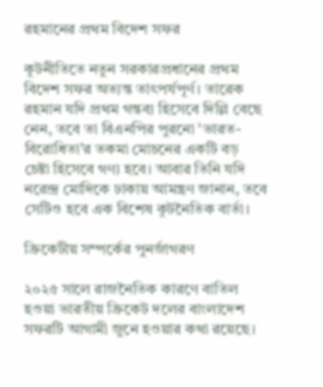রহমানের প্রথম বিদেশ সফর

কূটনীতিতে নতুন সরকারপ্রধানের প্রথম বিদেশ সফর অত্যন্ত তাৎপর্যপূর্ণ। তারেক রহমান যদি প্রথম গন্তব্য হিসেবে দিল্লি বেছে নেন, তবে তা বিএনপির পুরনো ‘ভারত-বিরোধিতা’র তকমা মোচনের একটি বড় চেষ্টা হিসেবে গণ্য হবে। আবার তিনি যদি নরেন্দ্র মোদিকে ঢাকায় আমন্ত্রণ জানান, তবে সেটিও হবে এক বিশেষ কূটনৈতিক বার্তা।

ক্রিকেটীয় সম্পর্কের পুনর্জাগরণ

২০২৫ সালে রাজনৈতিক কারণে বাতিল হওয়া ভারতীয় ক্রিকেট দলের বাংলাদেশ সফরটি আগামী জুনে হওয়ার কথা রয়েছে।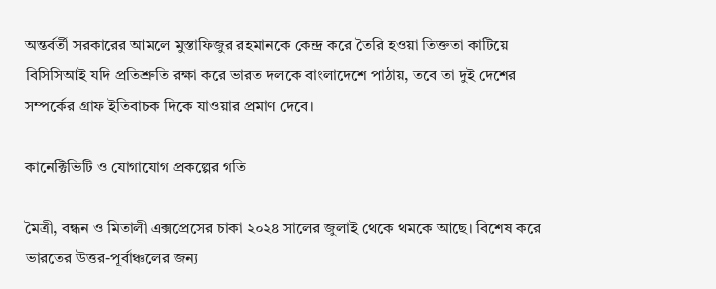অন্তর্বর্তী সরকারের আমলে মুস্তাফিজুর রহমানকে কেন্দ্র করে তৈরি হওয়া তিক্ততা কাটিয়ে বিসিসিআই যদি প্রতিশ্রুতি রক্ষা করে ভারত দলকে বাংলাদেশে পাঠায়, তবে তা দুই দেশের সম্পর্কের গ্রাফ ইতিবাচক দিকে যাওয়ার প্রমাণ দেবে।

কানেক্টিভিটি ও যোগাযোগ প্রকল্পের গতি

মৈত্রী, বন্ধন ও মিতালী এক্সপ্রেসের চাকা ২০২৪ সালের জুলাই থেকে থমকে আছে। বিশেষ করে ভারতের উত্তর-পূর্বাঞ্চলের জন্য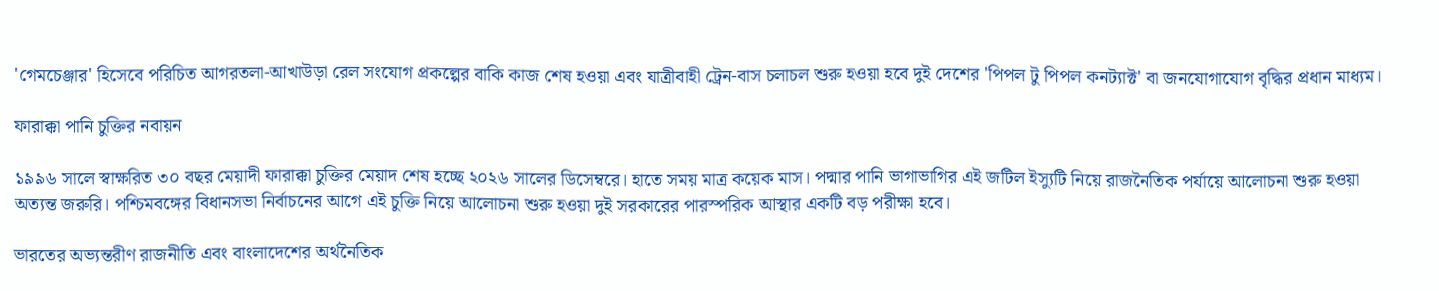'গেমচেঞ্জার' হিসেবে পরিচিত আগরতলা-আখাউড়া রেল সংযোগ প্রকল্পের বাকি কাজ শেষ হওয়া এবং যাত্রীবাহী ট্রেন-বাস চলাচল শুরু হওয়া হবে দুই দেশের 'পিপল টু পিপল কনট্যাক্ট' বা জনযোগাযোগ বৃদ্ধির প্রধান মাধ্যম।

ফারাক্কা পানি চুক্তির নবায়ন

১৯৯৬ সালে স্বাক্ষরিত ৩০ বছর মেয়াদী ফারাক্কা চুক্তির মেয়াদ শেষ হচ্ছে ২০২৬ সালের ডিসেম্বরে। হাতে সময় মাত্র কয়েক মাস। পদ্মার পানি ভাগাভাগির এই জটিল ইস্যুটি নিয়ে রাজনৈতিক পর্যায়ে আলোচনা শুরু হওয়া অত্যন্ত জরুরি। পশ্চিমবঙ্গের বিধানসভা নির্বাচনের আগে এই চুক্তি নিয়ে আলোচনা শুরু হওয়া দুই সরকারের পারস্পরিক আস্থার একটি বড় পরীক্ষা হবে।

ভারতের অভ্যন্তরীণ রাজনীতি এবং বাংলাদেশের অর্থনৈতিক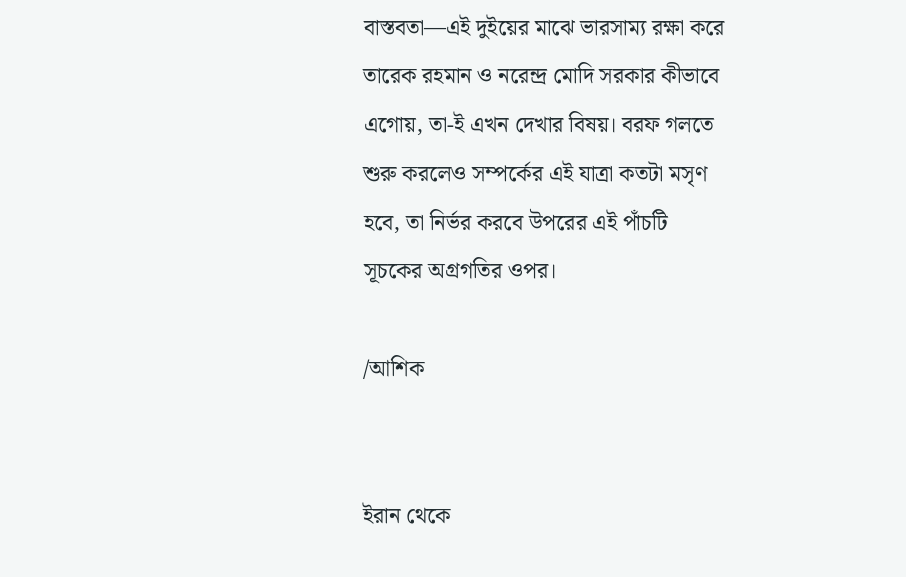বাস্তবতা—এই দুইয়ের মাঝে ভারসাম্য রক্ষা করে তারেক রহমান ও নরেন্দ্র মোদি সরকার কীভাবে এগোয়, তা-ই এখন দেখার বিষয়। বরফ গলতে শুরু করলেও সম্পর্কের এই যাত্রা কতটা মসৃণ হবে, তা নির্ভর করবে উপরের এই পাঁচটি সূচকের অগ্রগতির ওপর।

/আশিক


ইরান থেকে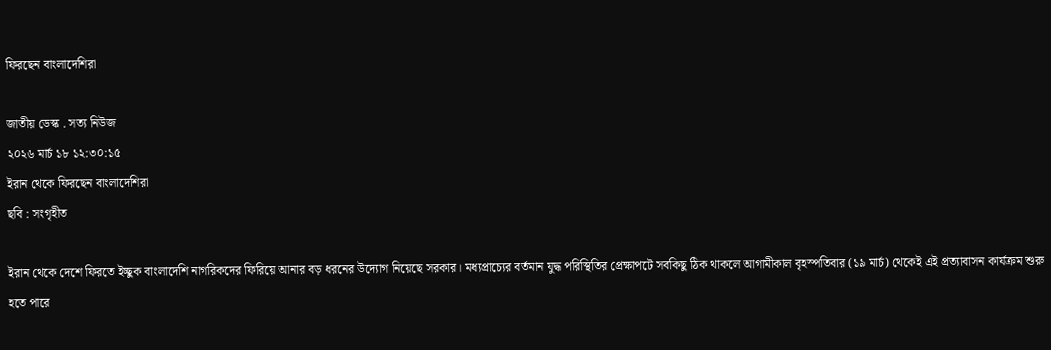ফিরছেন বাংলাদেশিরা

জাতীয় ডেস্ক . সত্য নিউজ
২০২৬ মার্চ ১৮ ১২:৩০:১৫
ইরান থেকে ফিরছেন বাংলাদেশিরা
ছবি : সংগৃহীত

ইরান থেকে দেশে ফিরতে ইচ্ছুক বাংলাদেশি নাগরিকদের ফিরিয়ে আনার বড় ধরনের উদ্যোগ নিয়েছে সরকার। মধ্যপ্রাচ্যের বর্তমান যুদ্ধ পরিস্থিতির প্রেক্ষাপটে সবকিছু ঠিক থাকলে আগামীকাল বৃহস্পতিবার (১৯ মার্চ) থেকেই এই প্রত্যাবাসন কার্যক্রম শুরু হতে পারে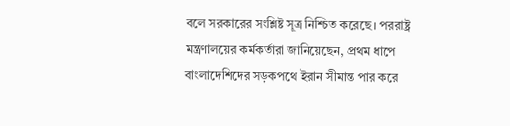বলে সরকারের সংশ্লিষ্ট সূত্র নিশ্চিত করেছে। পররাষ্ট্র মন্ত্রণালয়ের কর্মকর্তারা জানিয়েছেন, প্রথম ধাপে বাংলাদেশিদের সড়কপথে ইরান সীমান্ত পার করে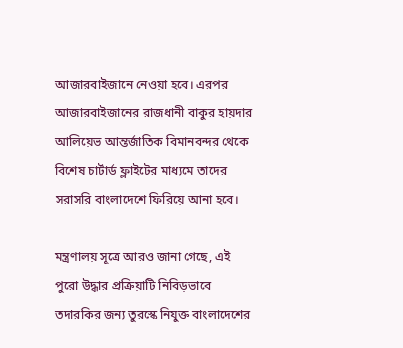আজারবাইজানে নেওয়া হবে। এরপর আজারবাইজানের রাজধানী বাকুর হায়দার আলিয়েভ আন্তর্জাতিক বিমানবন্দর থেকে বিশেষ চার্টার্ড ফ্লাইটের মাধ্যমে তাদের সরাসরি বাংলাদেশে ফিরিয়ে আনা হবে।

মন্ত্রণালয় সূত্রে আরও জানা গেছে, এই পুরো উদ্ধার প্রক্রিয়াটি নিবিড়ভাবে তদারকির জন্য তুরস্কে নিযুক্ত বাংলাদেশের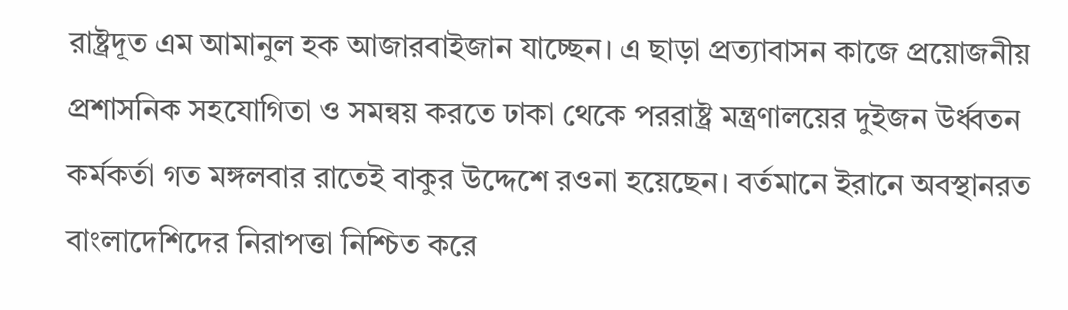রাষ্ট্রদূত এম আমানুল হক আজারবাইজান যাচ্ছেন। এ ছাড়া প্রত্যাবাসন কাজে প্রয়োজনীয় প্রশাসনিক সহযোগিতা ও সমন্বয় করতে ঢাকা থেকে পররাষ্ট্র মন্ত্রণালয়ের দুইজন উর্ধ্বতন কর্মকর্তা গত মঙ্গলবার রাতেই বাকুর উদ্দেশে রওনা হয়েছেন। বর্তমানে ইরানে অবস্থানরত বাংলাদেশিদের নিরাপত্তা নিশ্চিত করে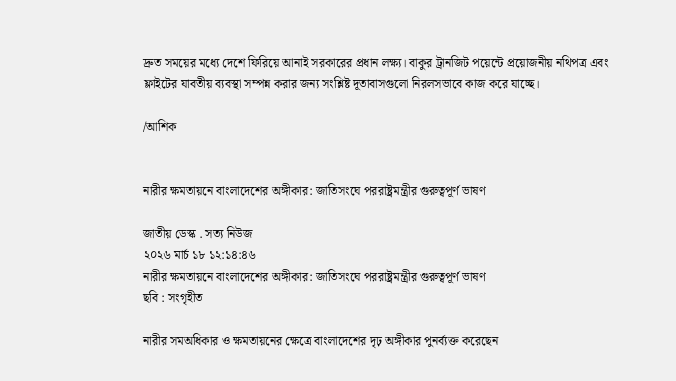দ্রুত সময়ের মধ্যে দেশে ফিরিয়ে আনাই সরকারের প্রধান লক্ষ্য। বাকুর ট্রানজিট পয়েন্টে প্রয়োজনীয় নথিপত্র এবং ফ্লাইটের যাবতীয় ব্যবস্থা সম্পন্ন করার জন্য সংশ্লিষ্ট দূতাবাসগুলো নিরলসভাবে কাজ করে যাচ্ছে।

/আশিক


নারীর ক্ষমতায়নে বাংলাদেশের অঙ্গীকার: জাতিসংঘে পররাষ্ট্রমন্ত্রীর গুরুত্বপূর্ণ ভাষণ

জাতীয় ডেস্ক . সত্য নিউজ
২০২৬ মার্চ ১৮ ১২:১৪:৪৬
নারীর ক্ষমতায়নে বাংলাদেশের অঙ্গীকার: জাতিসংঘে পররাষ্ট্রমন্ত্রীর গুরুত্বপূর্ণ ভাষণ
ছবি : সংগৃহীত

নারীর সমঅধিকার ও ক্ষমতায়নের ক্ষেত্রে বাংলাদেশের দৃঢ় অঙ্গীকার পুনর্ব্যক্ত করেছেন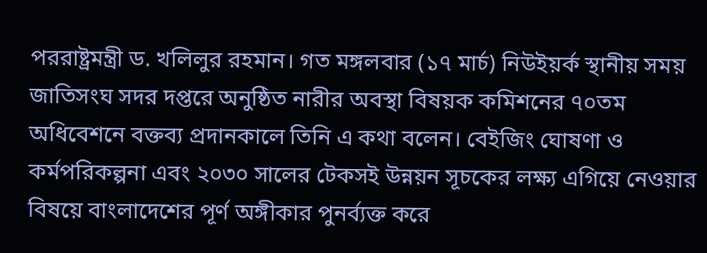পররাষ্ট্রমন্ত্রী ড. খলিলুর রহমান। গত মঙ্গলবার (১৭ মার্চ) নিউইয়র্ক স্থানীয় সময় জাতিসংঘ সদর দপ্তরে অনুষ্ঠিত নারীর অবস্থা বিষয়ক কমিশনের ৭০তম অধিবেশনে বক্তব্য প্রদানকালে তিনি এ কথা বলেন। বেইজিং ঘোষণা ও কর্মপরিকল্পনা এবং ২০৩০ সালের টেকসই উন্নয়ন সূচকের লক্ষ্য এগিয়ে নেওয়ার বিষয়ে বাংলাদেশের পূর্ণ অঙ্গীকার পুনর্ব্যক্ত করে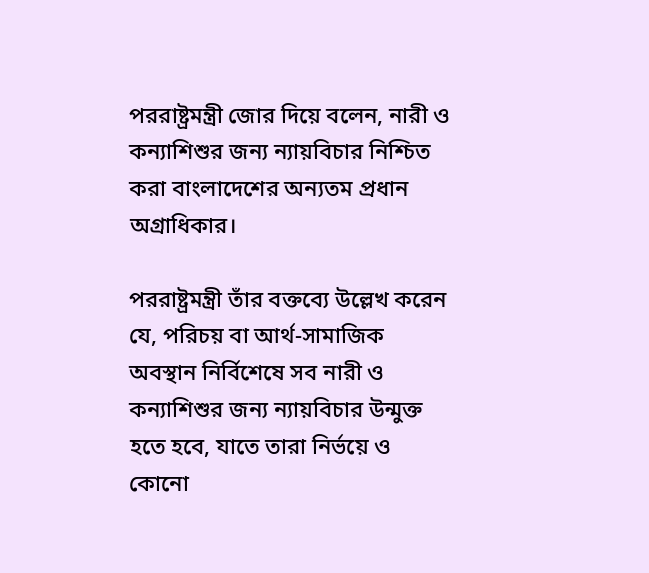পররাষ্ট্রমন্ত্রী জোর দিয়ে বলেন, নারী ও কন্যাশিশুর জন্য ন্যায়বিচার নিশ্চিত করা বাংলাদেশের অন্যতম প্রধান অগ্রাধিকার।

পররাষ্ট্রমন্ত্রী তাঁর বক্তব্যে উল্লেখ করেন যে, পরিচয় বা আর্থ-সামাজিক অবস্থান নির্বিশেষে সব নারী ও কন্যাশিশুর জন্য ন্যায়বিচার উন্মুক্ত হতে হবে, যাতে তারা নির্ভয়ে ও কোনো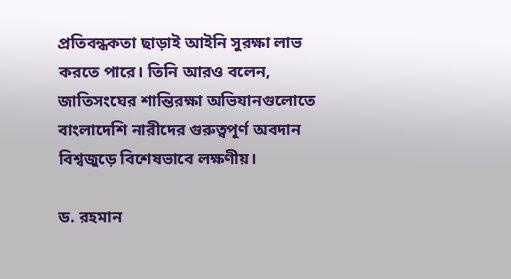প্রতিবন্ধকতা ছাড়াই আইনি সুরক্ষা লাভ করতে পারে। তিনি আরও বলেন, জাতিসংঘের শান্তিরক্ষা অভিযানগুলোতে বাংলাদেশি নারীদের গুরুত্বপূর্ণ অবদান বিশ্বজুড়ে বিশেষভাবে লক্ষণীয়।

ড. রহমান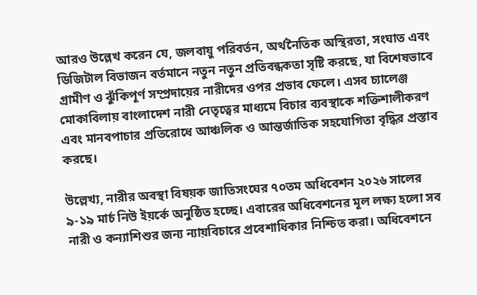আরও উল্লেখ করেন যে, জলবায়ু পরিবর্তন, অর্থনৈতিক অস্থিরতা, সংঘাত এবং ডিজিটাল বিভাজন বর্তমানে নতুন নতুন প্রতিবন্ধকতা সৃষ্টি করছে, যা বিশেষভাবে গ্রামীণ ও ঝুঁকিপূর্ণ সম্প্রদায়ের নারীদের ওপর প্রভাব ফেলে। এসব চ্যালেঞ্জ মোকাবিলায় বাংলাদেশ নারী নেতৃত্বের মাধ্যমে বিচার ব্যবস্থাকে শক্তিশালীকরণ এবং মানবপাচার প্রতিরোধে আঞ্চলিক ও আন্তর্জাতিক সহযোগিতা বৃদ্ধির প্রস্তাব করছে।

উল্লেখ্য, নারীর অবস্থা বিষয়ক জাতিসংঘের ৭০তম অধিবেশন ২০২৬ সালের ৯-১৯ মার্চ নিউ ইয়র্কে অনুষ্ঠিত হচ্ছে। এবারের অধিবেশনের মূল লক্ষ্য হলো সব নারী ও কন্যাশিশুর জন্য ন্যায়বিচারে প্রবেশাধিকার নিশ্চিত করা। অধিবেশনে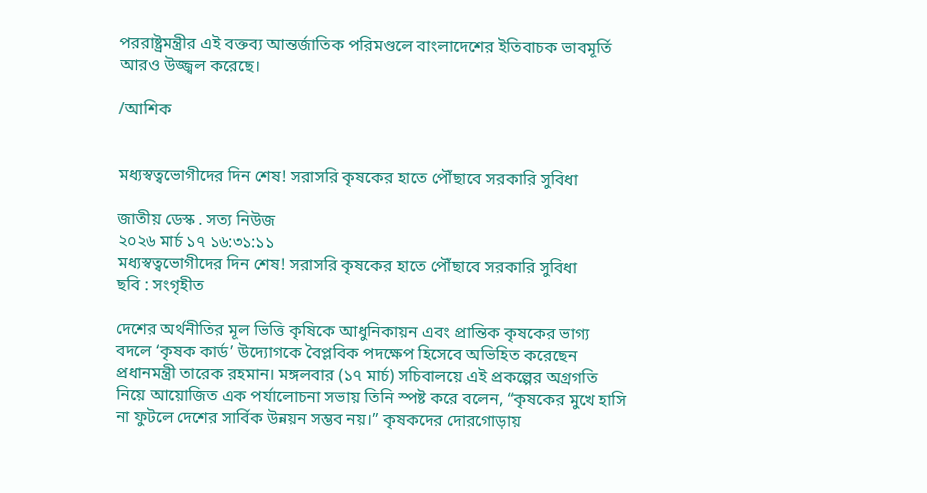পররাষ্ট্রমন্ত্রীর এই বক্তব্য আন্তর্জাতিক পরিমণ্ডলে বাংলাদেশের ইতিবাচক ভাবমূর্তি আরও উজ্জ্বল করেছে।

/আশিক


মধ্যস্বত্বভোগীদের দিন শেষ! সরাসরি কৃষকের হাতে পৌঁছাবে সরকারি সুবিধা

জাতীয় ডেস্ক . সত্য নিউজ
২০২৬ মার্চ ১৭ ১৬:৩১:১১
মধ্যস্বত্বভোগীদের দিন শেষ! সরাসরি কৃষকের হাতে পৌঁছাবে সরকারি সুবিধা
ছবি : সংগৃহীত

দেশের অর্থনীতির মূল ভিত্তি কৃষিকে আধুনিকায়ন এবং প্রান্তিক কৃষকের ভাগ্য বদলে ‘কৃষক কার্ড’ উদ্যোগকে বৈপ্লবিক পদক্ষেপ হিসেবে অভিহিত করেছেন প্রধানমন্ত্রী তারেক রহমান। মঙ্গলবার (১৭ মার্চ) সচিবালয়ে এই প্রকল্পের অগ্রগতি নিয়ে আয়োজিত এক পর্যালোচনা সভায় তিনি স্পষ্ট করে বলেন, “কৃষকের মুখে হাসি না ফুটলে দেশের সার্বিক উন্নয়ন সম্ভব নয়।” কৃষকদের দোরগোড়ায়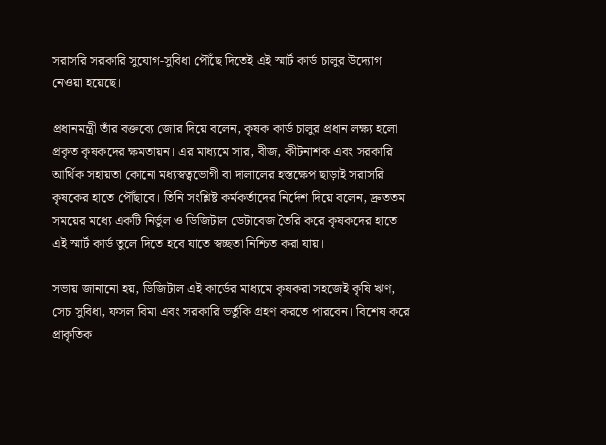সরাসরি সরকারি সুযোগ-সুবিধা পৌঁছে দিতেই এই স্মার্ট কার্ড চালুর উদ্যোগ নেওয়া হয়েছে।

প্রধানমন্ত্রী তাঁর বক্তব্যে জোর দিয়ে বলেন, কৃষক কার্ড চালুর প্রধান লক্ষ্য হলো প্রকৃত কৃষকদের ক্ষমতায়ন। এর মাধ্যমে সার, বীজ, কীটনাশক এবং সরকারি আর্থিক সহায়তা কোনো মধ্যস্বত্বভোগী বা দালালের হস্তক্ষেপ ছাড়াই সরাসরি কৃষকের হাতে পৌঁছাবে। তিনি সংশ্লিষ্ট কর্মকর্তাদের নির্দেশ দিয়ে বলেন, দ্রুততম সময়ের মধ্যে একটি নির্ভুল ও ডিজিটাল ডেটাবেজ তৈরি করে কৃষকদের হাতে এই স্মার্ট কার্ড তুলে দিতে হবে যাতে স্বচ্ছতা নিশ্চিত করা যায়।

সভায় জানানো হয়, ডিজিটাল এই কার্ডের মাধ্যমে কৃষকরা সহজেই কৃষি ঋণ, সেচ সুবিধা, ফসল বিমা এবং সরকারি ভর্তুকি গ্রহণ করতে পারবেন। বিশেষ করে প্রাকৃতিক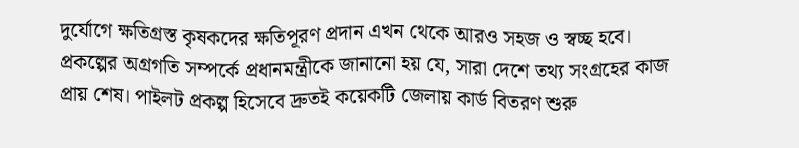দুর্যোগে ক্ষতিগ্রস্ত কৃষকদের ক্ষতিপূরণ প্রদান এখন থেকে আরও সহজ ও স্বচ্ছ হবে। প্রকল্পের অগ্রগতি সম্পর্কে প্রধানমন্ত্রীকে জানানো হয় যে, সারা দেশে তথ্য সংগ্রহের কাজ প্রায় শেষ। পাইলট প্রকল্প হিসেবে দ্রুতই কয়েকটি জেলায় কার্ড বিতরণ শুরু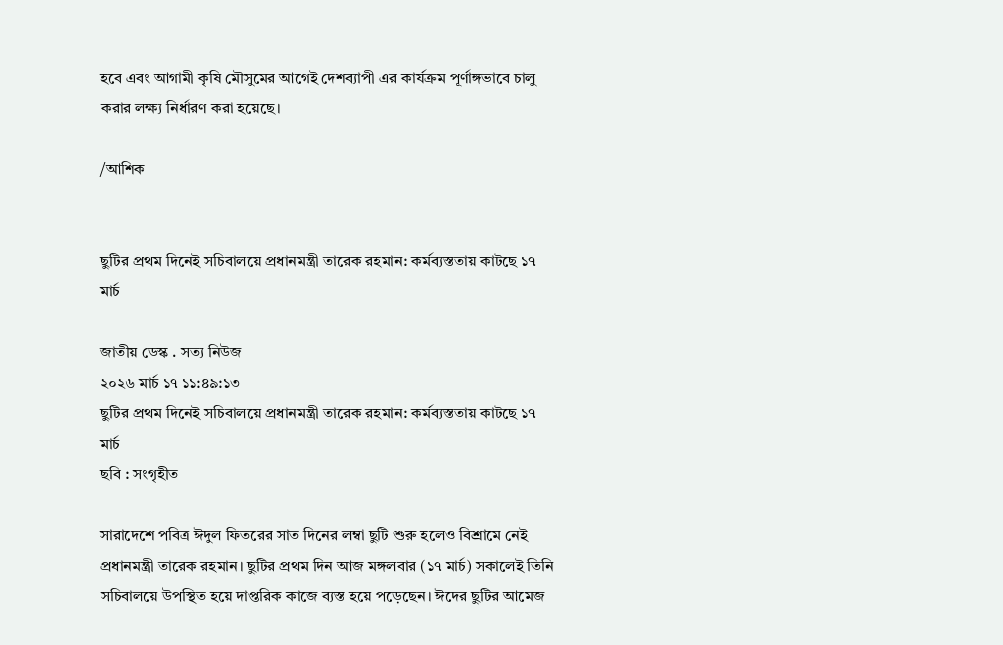হবে এবং আগামী কৃষি মৌসুমের আগেই দেশব্যাপী এর কার্যক্রম পূর্ণাঙ্গভাবে চালু করার লক্ষ্য নির্ধারণ করা হয়েছে।

/আশিক


ছুটির প্রথম দিনেই সচিবালয়ে প্রধানমন্ত্রী তারেক রহমান: কর্মব্যস্ততায় কাটছে ১৭ মার্চ

জাতীয় ডেস্ক . সত্য নিউজ
২০২৬ মার্চ ১৭ ১১:৪৯:১৩
ছুটির প্রথম দিনেই সচিবালয়ে প্রধানমন্ত্রী তারেক রহমান: কর্মব্যস্ততায় কাটছে ১৭ মার্চ
ছবি : সংগৃহীত

সারাদেশে পবিত্র ঈদুল ফিতরের সাত দিনের লম্বা ছুটি শুরু হলেও বিশ্রামে নেই প্রধানমন্ত্রী তারেক রহমান। ছুটির প্রথম দিন আজ মঙ্গলবার (১৭ মার্চ) সকালেই তিনি সচিবালয়ে উপস্থিত হয়ে দাপ্তরিক কাজে ব্যস্ত হয়ে পড়েছেন। ঈদের ছুটির আমেজ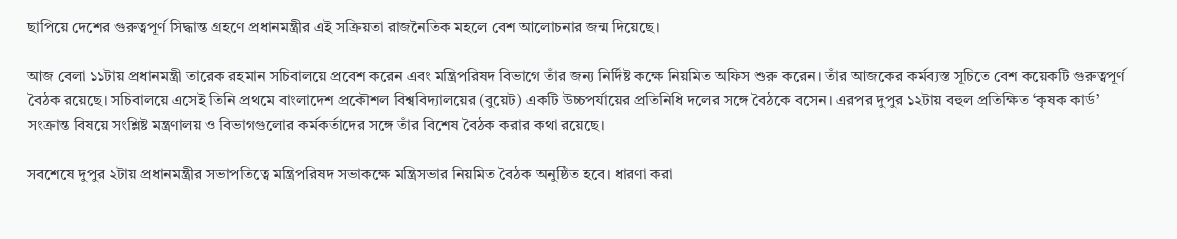ছাপিয়ে দেশের গুরুত্বপূর্ণ সিদ্ধান্ত গ্রহণে প্রধানমন্ত্রীর এই সক্রিয়তা রাজনৈতিক মহলে বেশ আলোচনার জন্ম দিয়েছে।

আজ বেলা ১১টায় প্রধানমন্ত্রী তারেক রহমান সচিবালয়ে প্রবেশ করেন এবং মন্ত্রিপরিষদ বিভাগে তাঁর জন্য নির্দিষ্ট কক্ষে নিয়মিত অফিস শুরু করেন। তাঁর আজকের কর্মব্যস্ত সূচিতে বেশ কয়েকটি গুরুত্বপূর্ণ বৈঠক রয়েছে। সচিবালয়ে এসেই তিনি প্রথমে বাংলাদেশ প্রকৌশল বিশ্ববিদ্যালয়ের (বুয়েট) একটি উচ্চপর্যায়ের প্রতিনিধি দলের সঙ্গে বৈঠকে বসেন। এরপর দুপুর ১২টায় বহুল প্রতিক্ষিত ‘কৃষক কার্ড’ সংক্রান্ত বিষয়ে সংশ্লিষ্ট মন্ত্রণালয় ও বিভাগগুলোর কর্মকর্তাদের সঙ্গে তাঁর বিশেষ বৈঠক করার কথা রয়েছে।

সবশেষে দুপুর ২টায় প্রধানমন্ত্রীর সভাপতিত্বে মন্ত্রিপরিষদ সভাকক্ষে মন্ত্রিসভার নিয়মিত বৈঠক অনুষ্ঠিত হবে। ধারণা করা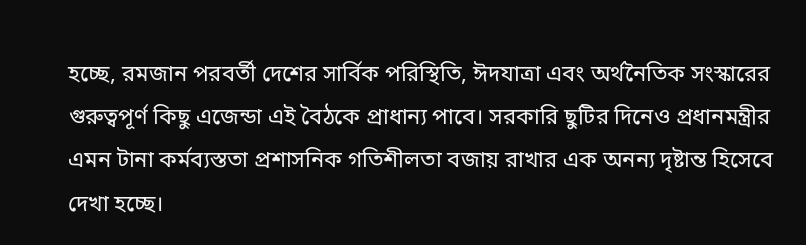হচ্ছে, রমজান পরবর্তী দেশের সার্বিক পরিস্থিতি, ঈদযাত্রা এবং অর্থনৈতিক সংস্কারের গুরুত্বপূর্ণ কিছু এজেন্ডা এই বৈঠকে প্রাধান্য পাবে। সরকারি ছুটির দিনেও প্রধানমন্ত্রীর এমন টানা কর্মব্যস্ততা প্রশাসনিক গতিশীলতা বজায় রাখার এক অনন্য দৃষ্টান্ত হিসেবে দেখা হচ্ছে।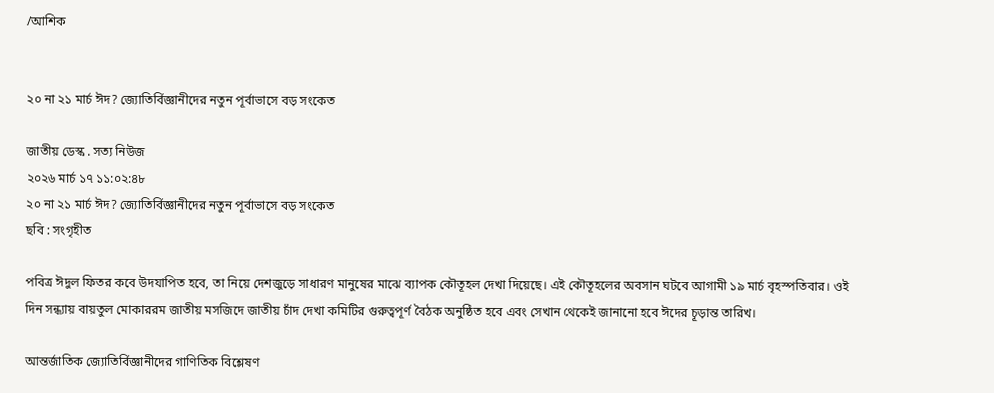/আশিক


২০ না ২১ মার্চ ঈদ? জ্যোতির্বিজ্ঞানীদের নতুন পূর্বাভাসে বড় সংকেত

জাতীয় ডেস্ক . সত্য নিউজ
২০২৬ মার্চ ১৭ ১১:০২:৪৮
২০ না ২১ মার্চ ঈদ? জ্যোতির্বিজ্ঞানীদের নতুন পূর্বাভাসে বড় সংকেত
ছবি : সংগৃহীত

পবিত্র ঈদুল ফিতর কবে উদযাপিত হবে, তা নিয়ে দেশজুড়ে সাধারণ মানুষের মাঝে ব্যাপক কৌতূহল দেখা দিয়েছে। এই কৌতূহলের অবসান ঘটবে আগামী ১৯ মার্চ বৃহস্পতিবার। ওই দিন সন্ধ্যায় বায়তুল মোকাররম জাতীয় মসজিদে জাতীয় চাঁদ দেখা কমিটির গুরুত্বপূর্ণ বৈঠক অনুষ্ঠিত হবে এবং সেখান থেকেই জানানো হবে ঈদের চূড়ান্ত তারিখ।

আন্তর্জাতিক জ্যোতির্বিজ্ঞানীদের গাণিতিক বিশ্লেষণ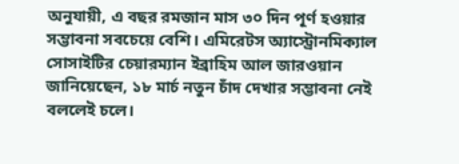অনুযায়ী, এ বছর রমজান মাস ৩০ দিন পূর্ণ হওয়ার সম্ভাবনা সবচেয়ে বেশি। এমিরেটস অ্যাস্ট্রোনমিক্যাল সোসাইটির চেয়ারম্যান ইব্রাহিম আল জারওয়ান জানিয়েছেন, ১৮ মার্চ নতুন চাঁদ দেখার সম্ভাবনা নেই বললেই চলে।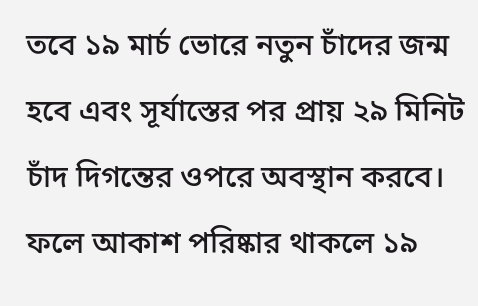তবে ১৯ মার্চ ভোরে নতুন চাঁদের জন্ম হবে এবং সূর্যাস্তের পর প্রায় ২৯ মিনিট চাঁদ দিগন্তের ওপরে অবস্থান করবে। ফলে আকাশ পরিষ্কার থাকলে ১৯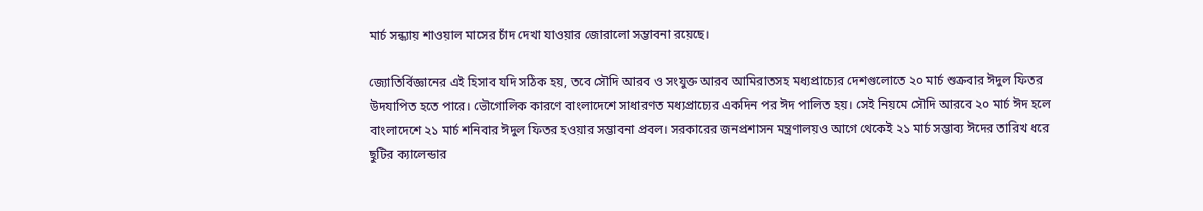মার্চ সন্ধ্যায় শাওয়াল মাসের চাঁদ দেখা যাওয়ার জোরালো সম্ভাবনা রয়েছে।

জ্যোতির্বিজ্ঞানের এই হিসাব যদি সঠিক হয়, তবে সৌদি আরব ও সংযুক্ত আরব আমিরাতসহ মধ্যপ্রাচ্যের দেশগুলোতে ২০ মার্চ শুক্রবার ঈদুল ফিতর উদযাপিত হতে পারে। ভৌগোলিক কারণে বাংলাদেশে সাধারণত মধ্যপ্রাচ্যের একদিন পর ঈদ পালিত হয়। সেই নিয়মে সৌদি আরবে ২০ মার্চ ঈদ হলে বাংলাদেশে ২১ মার্চ শনিবার ঈদুল ফিতর হওয়ার সম্ভাবনা প্রবল। সরকারের জনপ্রশাসন মন্ত্রণালয়ও আগে থেকেই ২১ মার্চ সম্ভাব্য ঈদের তারিখ ধরে ছুটির ক্যালেন্ডার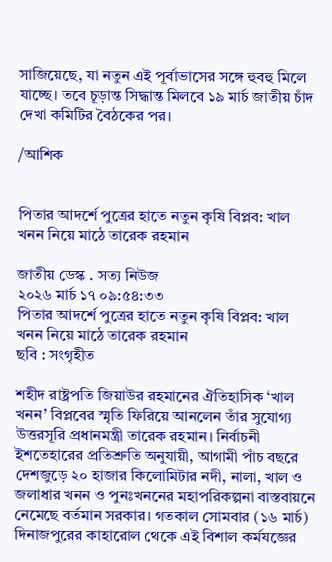সাজিয়েছে, যা নতুন এই পূর্বাভাসের সঙ্গে হুবহু মিলে যাচ্ছে। তবে চূড়ান্ত সিদ্ধান্ত মিলবে ১৯ মার্চ জাতীয় চাঁদ দেখা কমিটির বৈঠকের পর।

/আশিক


পিতার আদর্শে পুত্রের হাতে নতুন কৃষি বিপ্লব: খাল খনন নিয়ে মাঠে তারেক রহমান

জাতীয় ডেস্ক . সত্য নিউজ
২০২৬ মার্চ ১৭ ০৯:৫৪:৩৩
পিতার আদর্শে পুত্রের হাতে নতুন কৃষি বিপ্লব: খাল খনন নিয়ে মাঠে তারেক রহমান
ছবি : সংগৃহীত

শহীদ রাষ্ট্রপতি জিয়াউর রহমানের ঐতিহাসিক ‘খাল খনন’ বিপ্লবের স্মৃতি ফিরিয়ে আনলেন তাঁর সুযোগ্য উত্তরসূরি প্রধানমন্ত্রী তারেক রহমান। নির্বাচনী ইশতেহারের প্রতিশ্রুতি অনুযায়ী, আগামী পাঁচ বছরে দেশজুড়ে ২০ হাজার কিলোমিটার নদী, নালা, খাল ও জলাধার খনন ও পুনঃখননের মহাপরিকল্পনা বাস্তবায়নে নেমেছে বর্তমান সরকার। গতকাল সোমবার (১৬ মার্চ) দিনাজপুরের কাহারোল থেকে এই বিশাল কর্মযজ্ঞের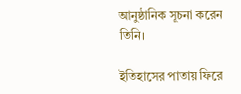আনুষ্ঠানিক সূচনা করেন তিনি।

ইতিহাসের পাতায় ফিরে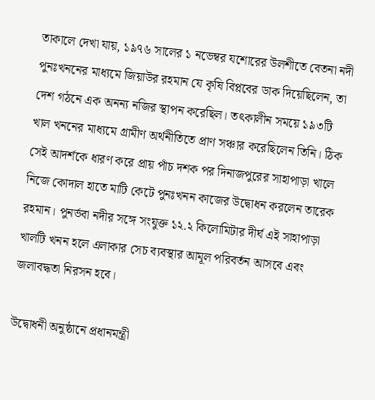তাকালে দেখা যায়, ১৯৭৬ সালের ১ নভেম্বর যশোরের উলশীতে বেতনা নদী পুনঃখননের মাধ্যমে জিয়াউর রহমান যে কৃষি বিপ্লবের ডাক দিয়েছিলেন, তা দেশ গঠনে এক অনন্য নজির স্থাপন করেছিল। তৎকালীন সময়ে ১৯৩টি খাল খননের মাধ্যমে গ্রামীণ অর্থনীতিতে প্রাণ সঞ্চার করেছিলেন তিনি। ঠিক সেই আদর্শকে ধারণ করে প্রায় পাঁচ দশক পর দিনাজপুরের সাহাপাড়া খালে নিজে কোদাল হাতে মাটি কেটে পুনঃখনন কাজের উদ্বোধন করলেন তারেক রহমান। পুনর্ভবা নদীর সঙ্গে সংযুক্ত ১২.২ কিলোমিটার দীর্ঘ এই সাহাপাড়া খালটি খনন হলে এলাকার সেচ ব্যবস্থার আমূল পরিবর্তন আসবে এবং জলাবদ্ধতা নিরসন হবে।

উদ্বোধনী অনুষ্ঠানে প্রধানমন্ত্রী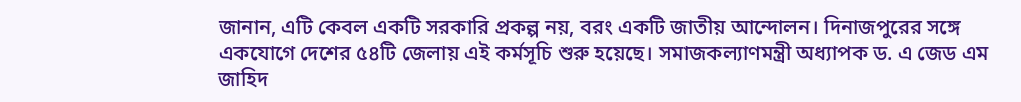জানান, এটি কেবল একটি সরকারি প্রকল্প নয়, বরং একটি জাতীয় আন্দোলন। দিনাজপুরের সঙ্গে একযোগে দেশের ৫৪টি জেলায় এই কর্মসূচি শুরু হয়েছে। সমাজকল্যাণমন্ত্রী অধ্যাপক ড. এ জেড এম জাহিদ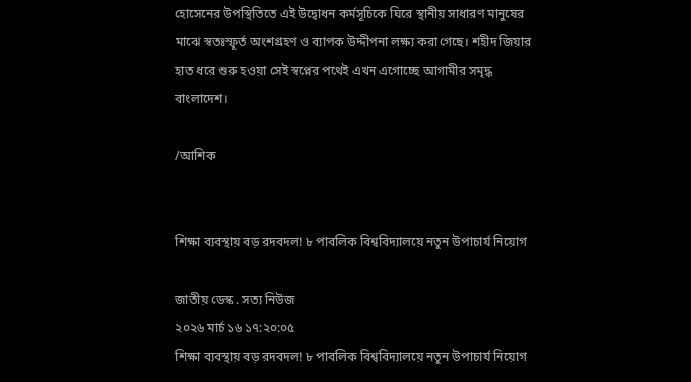হোসেনের উপস্থিতিতে এই উদ্বোধন কর্মসূচিকে ঘিরে স্থানীয় সাধারণ মানুষের মাঝে স্বতঃস্ফূর্ত অংশগ্রহণ ও ব্যাপক উদ্দীপনা লক্ষ্য করা গেছে। শহীদ জিয়ার হাত ধরে শুরু হওয়া সেই স্বপ্নের পথেই এখন এগোচ্ছে আগামীর সমৃদ্ধ বাংলাদেশ।

/আশিক


শিক্ষা ব্যবস্থায় বড় রদবদল! ৮ পাবলিক বিশ্ববিদ্যালয়ে নতুন উপাচার্য নিয়োগ

জাতীয় ডেস্ক . সত্য নিউজ
২০২৬ মার্চ ১৬ ১৭:২০:০৫
শিক্ষা ব্যবস্থায় বড় রদবদল! ৮ পাবলিক বিশ্ববিদ্যালয়ে নতুন উপাচার্য নিয়োগ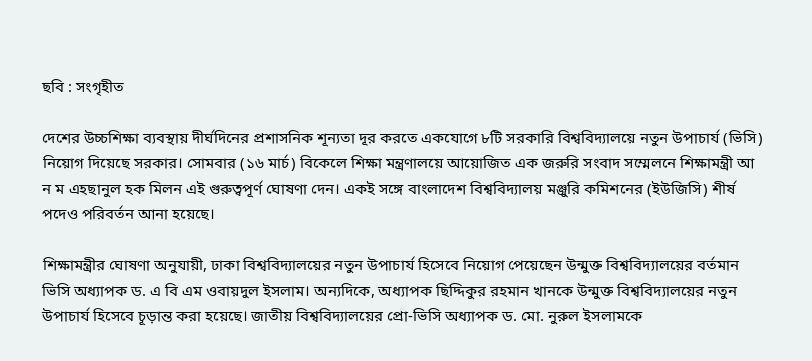ছবি : সংগৃহীত

দেশের উচ্চশিক্ষা ব্যবস্থায় দীর্ঘদিনের প্রশাসনিক শূন্যতা দূর করতে একযোগে ৮টি সরকারি বিশ্ববিদ্যালয়ে নতুন উপাচার্য (ভিসি) নিয়োগ দিয়েছে সরকার। সোমবার (১৬ মার্চ) বিকেলে শিক্ষা মন্ত্রণালয়ে আয়োজিত এক জরুরি সংবাদ সম্মেলনে শিক্ষামন্ত্রী আ ন ম এহছানুল হক মিলন এই গুরুত্বপূর্ণ ঘোষণা দেন। একই সঙ্গে বাংলাদেশ বিশ্ববিদ্যালয় মঞ্জুরি কমিশনের (ইউজিসি) শীর্ষ পদেও পরিবর্তন আনা হয়েছে।

শিক্ষামন্ত্রীর ঘোষণা অনুযায়ী, ঢাকা বিশ্ববিদ্যালয়ের নতুন উপাচার্য হিসেবে নিয়োগ পেয়েছেন উন্মুক্ত বিশ্ববিদ্যালয়ের বর্তমান ভিসি অধ্যাপক ড. এ বি এম ওবায়দুল ইসলাম। অন্যদিকে, অধ্যাপক ছিদ্দিকুর রহমান খানকে উন্মুক্ত বিশ্ববিদ্যালয়ের নতুন উপাচার্য হিসেবে চূড়ান্ত করা হয়েছে। জাতীয় বিশ্ববিদ্যালয়ের প্রো-ভিসি অধ্যাপক ড. মো. নুরুল ইসলামকে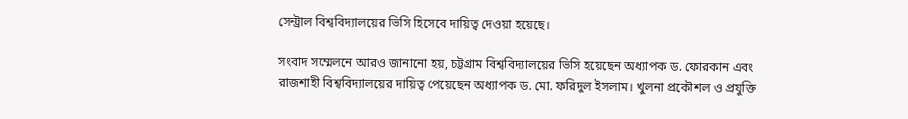সেন্ট্রাল বিশ্ববিদ্যালয়ের ভিসি হিসেবে দায়িত্ব দেওয়া হয়েছে।

সংবাদ সম্মেলনে আরও জানানো হয়, চট্টগ্রাম বিশ্ববিদ্যালয়ের ভিসি হয়েছেন অধ্যাপক ড. ফোরকান এবং রাজশাহী বিশ্ববিদ্যালয়ের দায়িত্ব পেয়েছেন অধ্যাপক ড. মো. ফরিদুল ইসলাম। খুলনা প্রকৌশল ও প্রযুক্তি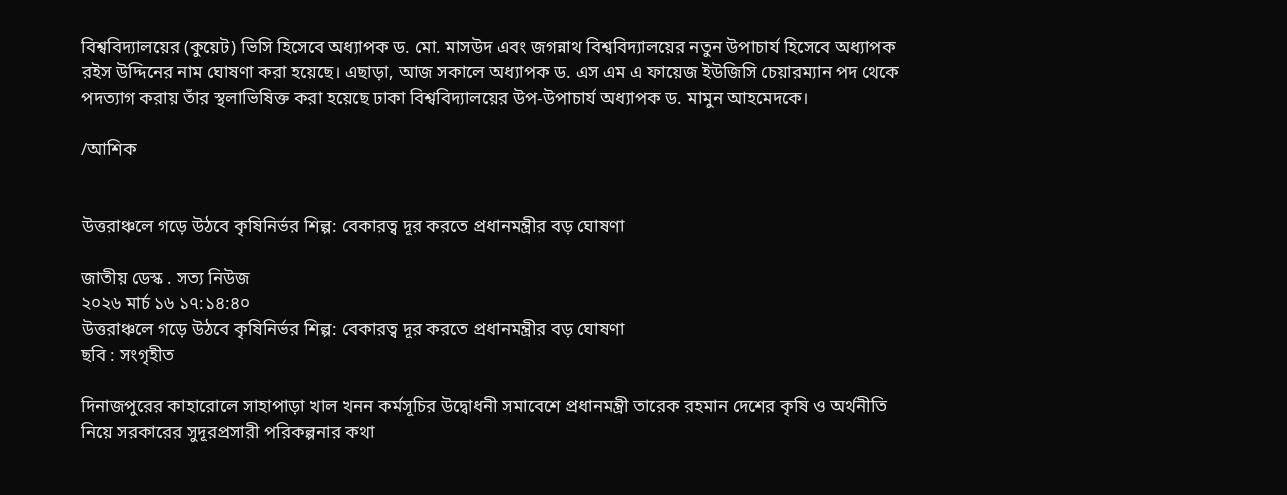বিশ্ববিদ্যালয়ের (কুয়েট) ভিসি হিসেবে অধ্যাপক ড. মো. মাসউদ এবং জগন্নাথ বিশ্ববিদ্যালয়ের নতুন উপাচার্য হিসেবে অধ্যাপক রইস উদ্দিনের নাম ঘোষণা করা হয়েছে। এছাড়া, আজ সকালে অধ্যাপক ড. এস এম এ ফায়েজ ইউজিসি চেয়ারম্যান পদ থেকে পদত্যাগ করায় তাঁর স্থলাভিষিক্ত করা হয়েছে ঢাকা বিশ্ববিদ্যালয়ের উপ-উপাচার্য অধ্যাপক ড. মামুন আহমেদকে।

/আশিক


উত্তরাঞ্চলে গড়ে উঠবে কৃষিনির্ভর শিল্প: বেকারত্ব দূর করতে প্রধানমন্ত্রীর বড় ঘোষণা

জাতীয় ডেস্ক . সত্য নিউজ
২০২৬ মার্চ ১৬ ১৭:১৪:৪০
উত্তরাঞ্চলে গড়ে উঠবে কৃষিনির্ভর শিল্প: বেকারত্ব দূর করতে প্রধানমন্ত্রীর বড় ঘোষণা
ছবি : সংগৃহীত

দিনাজপুরের কাহারোলে সাহাপাড়া খাল খনন কর্মসূচির উদ্বোধনী সমাবেশে প্রধানমন্ত্রী তারেক রহমান দেশের কৃষি ও অর্থনীতি নিয়ে সরকারের সুদূরপ্রসারী পরিকল্পনার কথা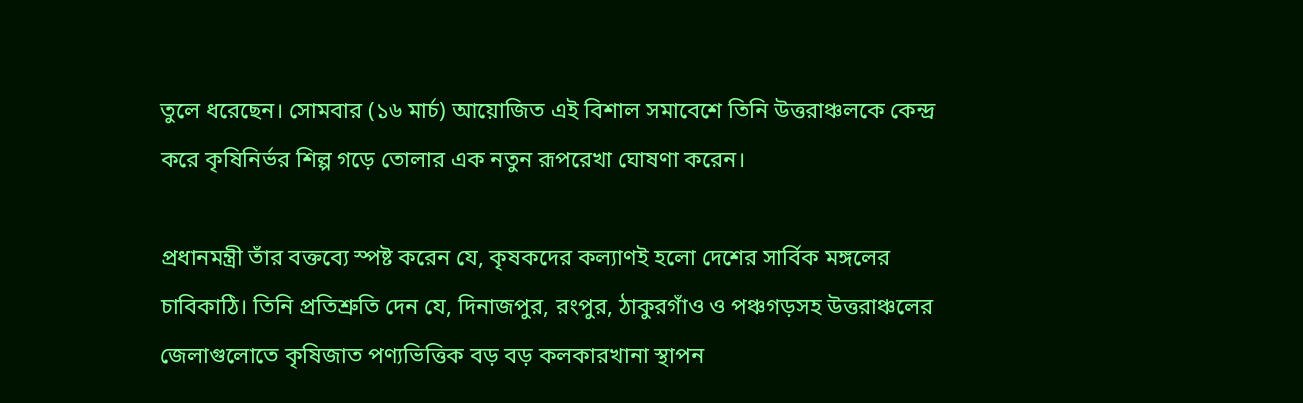তুলে ধরেছেন। সোমবার (১৬ মার্চ) আয়োজিত এই বিশাল সমাবেশে তিনি উত্তরাঞ্চলকে কেন্দ্র করে কৃষিনির্ভর শিল্প গড়ে তোলার এক নতুন রূপরেখা ঘোষণা করেন।

প্রধানমন্ত্রী তাঁর বক্তব্যে স্পষ্ট করেন যে, কৃষকদের কল্যাণই হলো দেশের সার্বিক মঙ্গলের চাবিকাঠি। তিনি প্রতিশ্রুতি দেন যে, দিনাজপুর, রংপুর, ঠাকুরগাঁও ও পঞ্চগড়সহ উত্তরাঞ্চলের জেলাগুলোতে কৃষিজাত পণ্যভিত্তিক বড় বড় কলকারখানা স্থাপন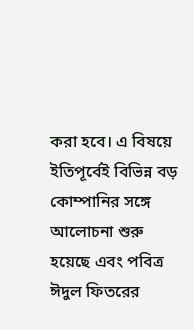করা হবে। এ বিষয়ে ইতিপূর্বেই বিভিন্ন বড় কোম্পানির সঙ্গে আলোচনা শুরু হয়েছে এবং পবিত্র ঈদুল ফিতরের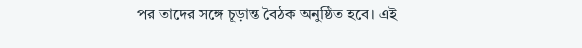পর তাদের সঙ্গে চূড়ান্ত বৈঠক অনুষ্ঠিত হবে। এই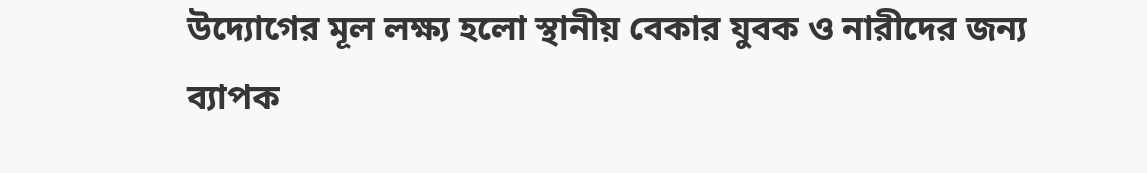উদ্যোগের মূল লক্ষ্য হলো স্থানীয় বেকার যুবক ও নারীদের জন্য ব্যাপক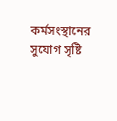কর্মসংস্থানের সুযোগ সৃষ্টি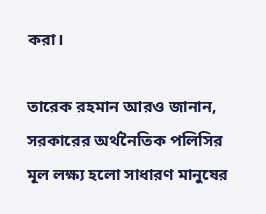করা।

তারেক রহমান আরও জানান, সরকারের অর্থনৈতিক পলিসির মূল লক্ষ্য হলো সাধারণ মানুষের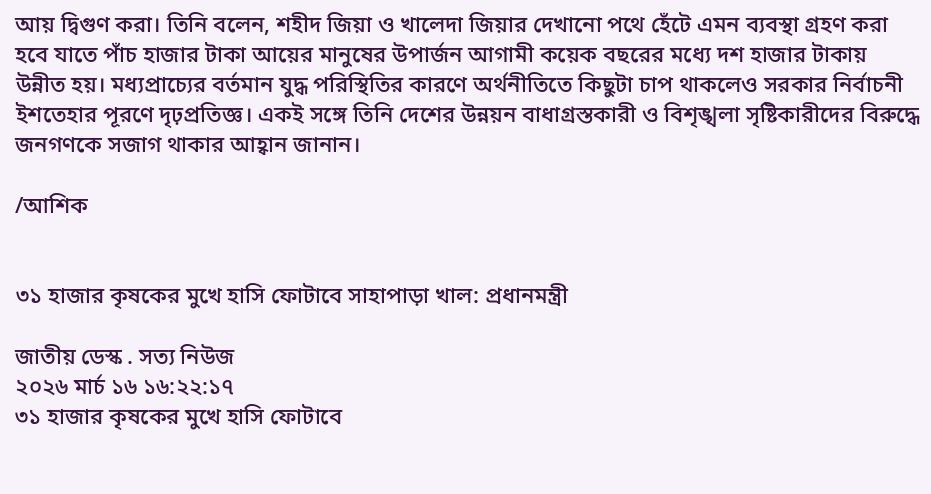আয় দ্বিগুণ করা। তিনি বলেন, শহীদ জিয়া ও খালেদা জিয়ার দেখানো পথে হেঁটে এমন ব্যবস্থা গ্রহণ করা হবে যাতে পাঁচ হাজার টাকা আয়ের মানুষের উপার্জন আগামী কয়েক বছরের মধ্যে দশ হাজার টাকায় উন্নীত হয়। মধ্যপ্রাচ্যের বর্তমান যুদ্ধ পরিস্থিতির কারণে অর্থনীতিতে কিছুটা চাপ থাকলেও সরকার নির্বাচনী ইশতেহার পূরণে দৃঢ়প্রতিজ্ঞ। একই সঙ্গে তিনি দেশের উন্নয়ন বাধাগ্রস্তকারী ও বিশৃঙ্খলা সৃষ্টিকারীদের বিরুদ্ধে জনগণকে সজাগ থাকার আহ্বান জানান।

/আশিক


৩১ হাজার কৃষকের মুখে হাসি ফোটাবে সাহাপাড়া খাল: প্রধানমন্ত্রী

জাতীয় ডেস্ক . সত্য নিউজ
২০২৬ মার্চ ১৬ ১৬:২২:১৭
৩১ হাজার কৃষকের মুখে হাসি ফোটাবে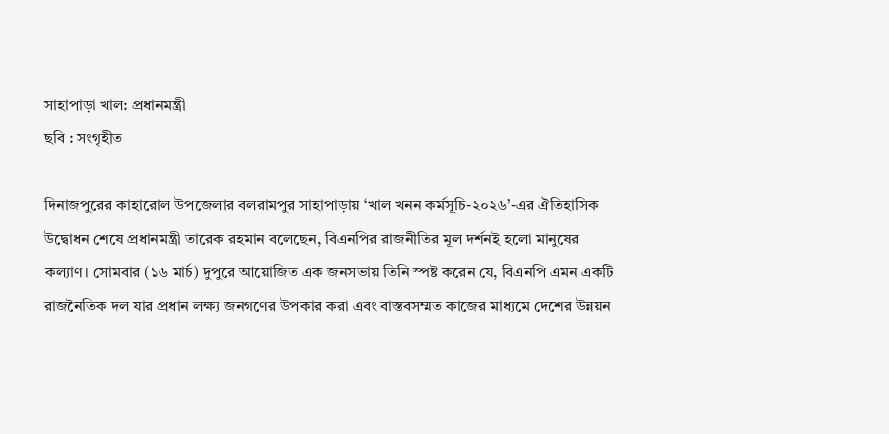সাহাপাড়া খাল: প্রধানমন্ত্রী
ছবি : সংগৃহীত

দিনাজপুরের কাহারোল উপজেলার বলরামপুর সাহাপাড়ায় ‘খাল খনন কর্মসূচি-২০২৬’-এর ঐতিহাসিক উদ্বোধন শেষে প্রধানমন্ত্রী তারেক রহমান বলেছেন, বিএনপির রাজনীতির মূল দর্শনই হলো মানুষের কল্যাণ। সোমবার (১৬ মার্চ) দুপুরে আয়োজিত এক জনসভায় তিনি স্পষ্ট করেন যে, বিএনপি এমন একটি রাজনৈতিক দল যার প্রধান লক্ষ্য জনগণের উপকার করা এবং বাস্তবসম্মত কাজের মাধ্যমে দেশের উন্নয়ন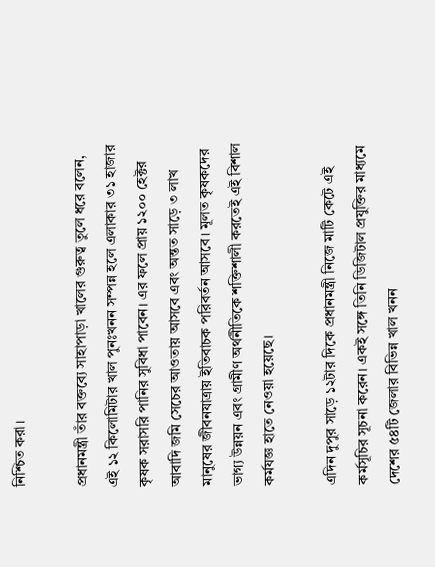নিশ্চিত করা।

প্রধানমন্ত্রী তাঁর বক্তব্যে সাহাপাড়া খালের গুরুত্ব তুলে ধরে বলেন, এই ১২ কিলোমিটার খাল পুনঃখনন সম্পন্ন হলে এলাকার ৩১ হাজার কৃষক সরাসরি পানির সুবিধা পাবেন। এর ফলে প্রায় ১২০০ হেক্টর আবাদি জমি সেচের আওতায় আসবে এবং অন্তত সাড়ে ৩ লাখ মানুষের জীবনযাত্রায় ইতিবাচক পরিবর্তন আসবে। মূলত কৃষকদের ভাগ্য উন্নয়ন এবং গ্রামীণ অর্থনীতিকে শক্তিশালী করতেই এই বিশাল কর্মযজ্ঞ হাতে নেওয়া হয়েছে।

এদিন দুপুর সাড়ে ১২টার দিকে প্রধানমন্ত্রী নিজে মাটি কেটে এই কর্মসূচির সূচনা করেন। একই সঙ্গে তিনি ডিজিটাল প্রযুক্তির মাধ্যমে দেশের ৫৪টি জেলার বিভিন্ন খাল খনন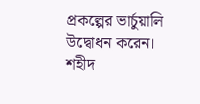প্রকল্পের ভার্চুয়ালি উদ্বোধন করেন। শহীদ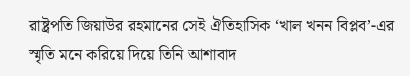রাষ্ট্রপতি জিয়াউর রহমানের সেই ঐতিহাসিক ‘খাল খনন বিপ্লব’-এর স্মৃতি মনে করিয়ে দিয়ে তিনি আশাবাদ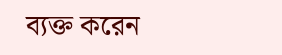ব্যক্ত করেন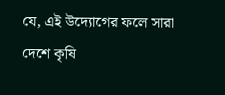যে, এই উদ্যোগের ফলে সারা দেশে কৃষি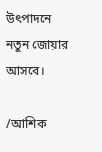উৎপাদনে নতুন জোয়ার আসবে।

/আশিক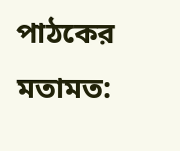পাঠকের মতামত: